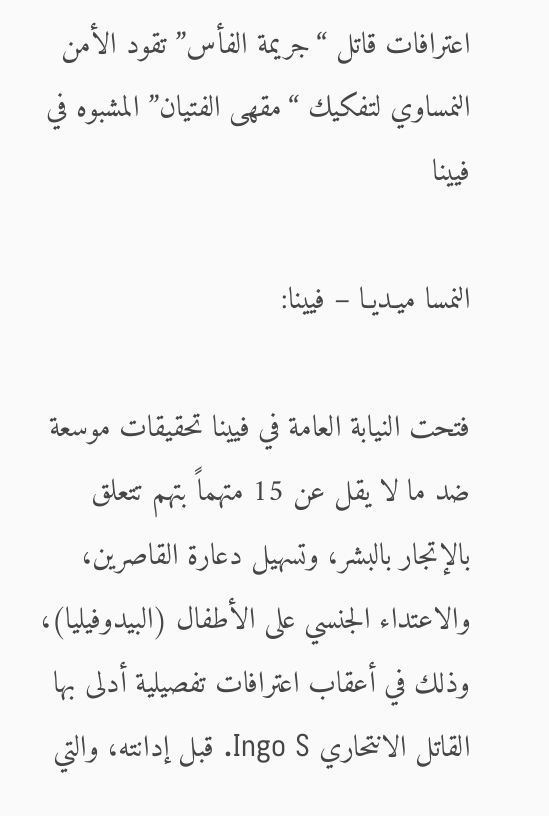اعترافات قاتل “جريمة الفأس” تقود الأمن النمساوي لتفكيك “مقهى الفتيان” المشبوه في فيينا

النمسا ميـديـا – فيينا:

فتحت النيابة العامة في فيينا تحقيقات موسعة ضد ما لا يقل عن 15 متهماً بتهم تتعلق بالإتجار بالبشر، وتسهيل دعارة القاصرين، والاعتداء الجنسي على الأطفال (البيدوفيليا)، وذلك في أعقاب اعترافات تفصيلية أدلى بها القاتل الانتحاري Ingo S. قبل إدانته، والتي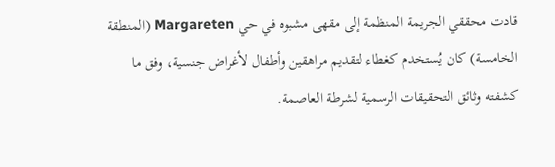قادت محققي الجريمة المنظمة إلى مقهى مشبوه في حي Margareten (المنطقة الخامسة) كان يُستخدم كغطاء لتقديم مراهقين وأطفال لأغراض جنسية، وفق ما كشفته وثائق التحقيقات الرسمية لشرطة العاصمة.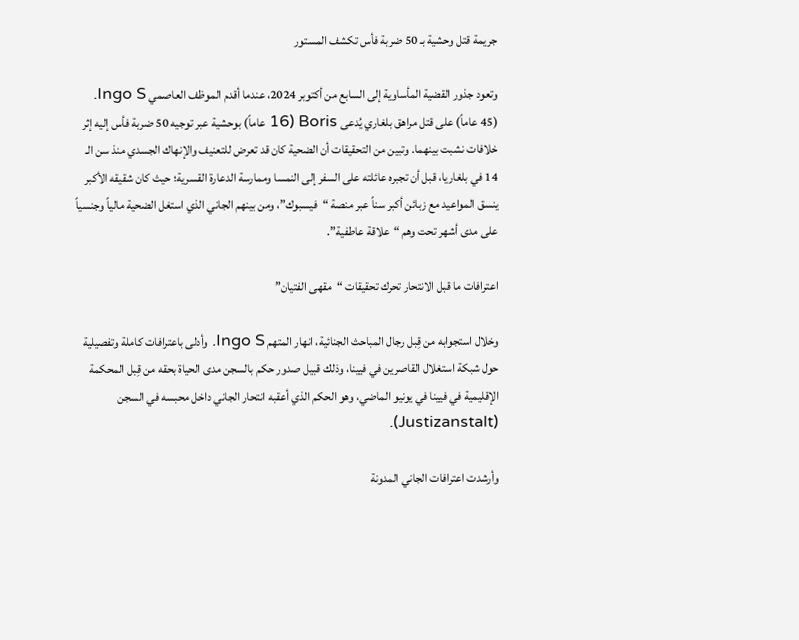جريمة قتل وحشية بـ 50 ضربة فأس تكشف المستور

وتعود جذور القضية المأساوية إلى السابع من أكتوبر 2024، عندما أقدم الموظف العاصمي Ingo S. (45 عاماً) على قتل مراهق بلغاري يُدعى Boris (16 عاماً) بوحشية عبر توجيه 50 ضربة فأس إليه إثر خلافات نشبت بينهما. وتبين من التحقيقات أن الضحية كان قد تعرض للتعنيف والإنهاك الجسدي منذ سن الـ 14 في بلغاريا، قبل أن تجبره عائلته على السفر إلى النمسا وممارسة الدعارة القسرية؛ حيث كان شقيقه الأكبر ينسق المواعيد مع زبائن أكبر سناً عبر منصة “فيسبوك”، ومن بينهم الجاني الذي استغل الضحية مالياً وجنسياً على مدى أشهر تحت وهم “علاقة عاطفية”.

اعترافات ما قبل الانتحار تحرك تحقيقات “مقهى الفتيان”

وخلال استجوابه من قِبل رجال المباحث الجنائية، انهار المتهم Ingo S. وأدلى باعترافات كاملة وتفصيلية حول شبكة استغلال القاصرين في فيينا، وذلك قبيل صدور حكم بالسجن مدى الحياة بحقه من قِبل المحكمة الإقليمية في فيينا في يونيو الماضي، وهو الحكم الذي أعقبه انتحار الجاني داخل محبسه في السجن (Justizanstalt).

وأرشدت اعترافات الجاني المدونة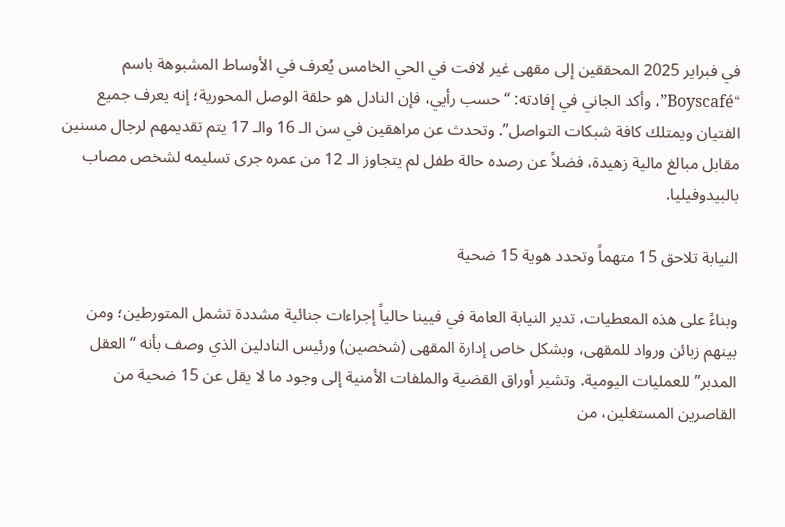في فبراير 2025 المحققين إلى مقهى غير لافت في الحي الخامس يُعرف في الأوساط المشبوهة باسم “Boyscafé”، وأكد الجاني في إفادته: “حسب رأيي، فإن النادل هو حلقة الوصل المحورية؛ إنه يعرف جميع الفتيان ويمتلك كافة شبكات التواصل”. وتحدث عن مراهقين في سن الـ 16 والـ 17 يتم تقديمهم لرجال مسنين مقابل مبالغ مالية زهيدة، فضلاً عن رصده حالة طفل لم يتجاوز الـ 12 من عمره جرى تسليمه لشخص مصاب بالبيدوفيليا.

النيابة تلاحق 15 متهماً وتحدد هوية 15 ضحية

وبناءً على هذه المعطيات، تدير النيابة العامة في فيينا حالياً إجراءات جنائية مشددة تشمل المتورطين؛ ومن بينهم زبائن ورواد للمقهى، وبشكل خاص إدارة المقهى (شخصين) ورئيس النادلين الذي وصف بأنه “العقل المدبر” للعمليات اليومية. وتشير أوراق القضية والملفات الأمنية إلى وجود ما لا يقل عن 15 ضحية من القاصرين المستغلين، من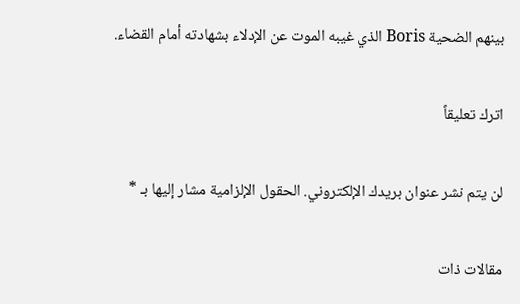بينهم الضحية Boris الذي غيبه الموت عن الإدلاء بشهادته أمام القضاء.

اترك تعليقاً

لن يتم نشر عنوان بريدك الإلكتروني. الحقول الإلزامية مشار إليها بـ *

مقالات ذات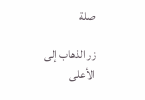صلة

زر الذهاب إلى الأعلى